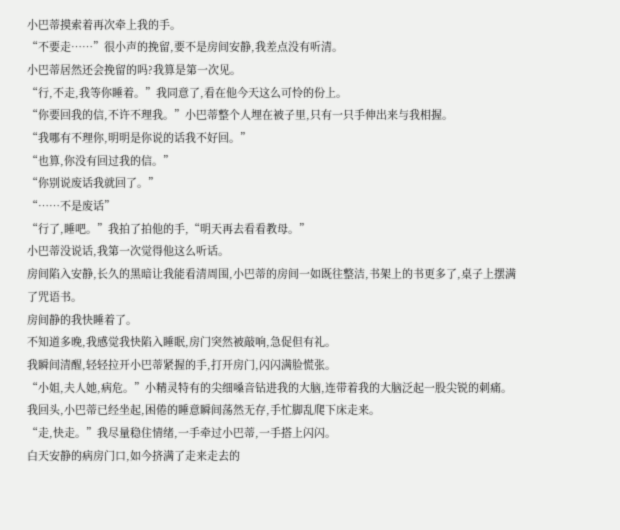小巴蒂摸索着再次牵上我的手。
“不要走……”很小声的挽留,要不是房间安静,我差点没有听清。
小巴蒂居然还会挽留的吗?我算是第一次见。
“行,不走,我等你睡着。”我同意了,看在他今天这么可怜的份上。
“你要回我的信,不许不理我。”小巴蒂整个人埋在被子里,只有一只手伸出来与我相握。
“我哪有不理你,明明是你说的话我不好回。”
“也算,你没有回过我的信。”
“你别说废话我就回了。”
“……不是废话”
“行了,睡吧。”我拍了拍他的手,“明天再去看看教母。”
小巴蒂没说话,我第一次觉得他这么听话。
房间陷入安静,长久的黑暗让我能看清周围,小巴蒂的房间一如既往整洁,书架上的书更多了,桌子上摆满了咒语书。
房间静的我快睡着了。
不知道多晚,我感觉我快陷入睡眠,房门突然被敲响,急促但有礼。
我瞬间清醒,轻轻拉开小巴蒂紧握的手,打开房门,闪闪满脸慌张。
“小姐,夫人她,病危。”小精灵特有的尖细嗓音钻进我的大脑,连带着我的大脑泛起一股尖锐的刺痛。
我回头,小巴蒂已经坐起,困倦的睡意瞬间荡然无存,手忙脚乱爬下床走来。
“走,快走。”我尽量稳住情绪,一手牵过小巴蒂,一手搭上闪闪。
白天安静的病房门口,如今挤满了走来走去的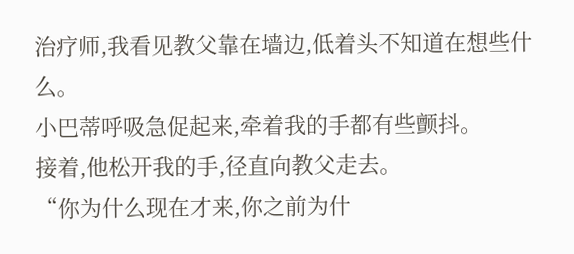治疗师,我看见教父靠在墙边,低着头不知道在想些什么。
小巴蒂呼吸急促起来,牵着我的手都有些颤抖。
接着,他松开我的手,径直向教父走去。
“你为什么现在才来,你之前为什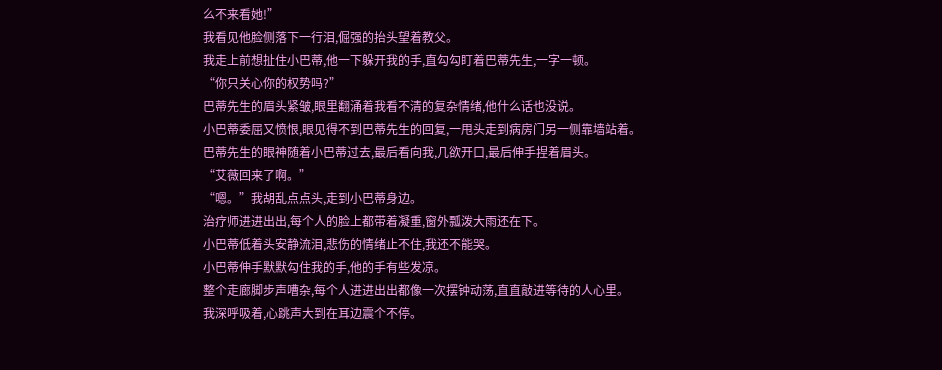么不来看她!”
我看见他脸侧落下一行泪,倔强的抬头望着教父。
我走上前想扯住小巴蒂,他一下躲开我的手,直勾勾盯着巴蒂先生,一字一顿。
“你只关心你的权势吗?”
巴蒂先生的眉头紧皱,眼里翻涌着我看不清的复杂情绪,他什么话也没说。
小巴蒂委屈又愤恨,眼见得不到巴蒂先生的回复,一甩头走到病房门另一侧靠墙站着。
巴蒂先生的眼神随着小巴蒂过去,最后看向我,几欲开口,最后伸手捏着眉头。
“艾薇回来了啊。”
“嗯。”我胡乱点点头,走到小巴蒂身边。
治疗师进进出出,每个人的脸上都带着凝重,窗外瓢泼大雨还在下。
小巴蒂低着头安静流泪,悲伤的情绪止不住,我还不能哭。
小巴蒂伸手默默勾住我的手,他的手有些发凉。
整个走廊脚步声嘈杂,每个人进进出出都像一次摆钟动荡,直直敲进等待的人心里。
我深呼吸着,心跳声大到在耳边震个不停。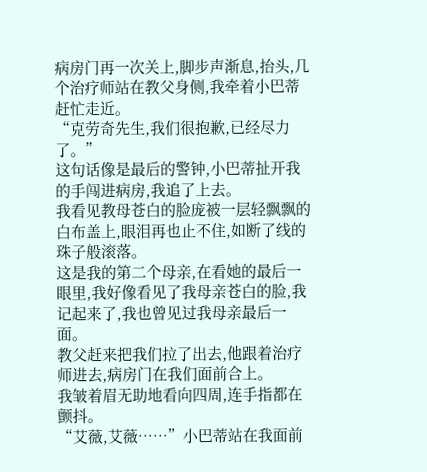病房门再一次关上,脚步声渐息,抬头,几个治疗师站在教父身侧,我牵着小巴蒂赶忙走近。
“克劳奇先生,我们很抱歉,已经尽力了。”
这句话像是最后的警钟,小巴蒂扯开我的手闯进病房,我追了上去。
我看见教母苍白的脸庞被一层轻飘飘的白布盖上,眼泪再也止不住,如断了线的珠子般滚落。
这是我的第二个母亲,在看她的最后一眼里,我好像看见了我母亲苍白的脸,我记起来了,我也曾见过我母亲最后一面。
教父赶来把我们拉了出去,他跟着治疗师进去,病房门在我们面前合上。
我皱着眉无助地看向四周,连手指都在颤抖。
“艾薇,艾薇……”小巴蒂站在我面前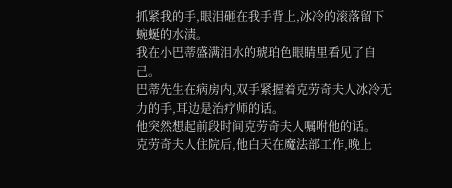抓紧我的手,眼泪砸在我手背上,冰冷的滚落留下蜿蜒的水渍。
我在小巴蒂盛满泪水的琥珀色眼睛里看见了自己。
巴蒂先生在病房内,双手紧握着克劳奇夫人冰冷无力的手,耳边是治疗师的话。
他突然想起前段时间克劳奇夫人嘱咐他的话。
克劳奇夫人住院后,他白天在魔法部工作,晚上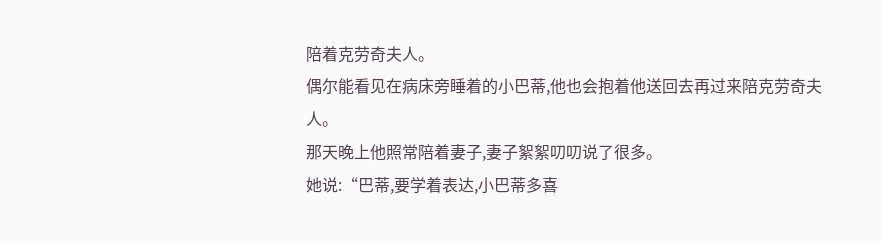陪着克劳奇夫人。
偶尔能看见在病床旁睡着的小巴蒂,他也会抱着他送回去再过来陪克劳奇夫人。
那天晚上他照常陪着妻子,妻子絮絮叨叨说了很多。
她说:“巴蒂,要学着表达,小巴蒂多喜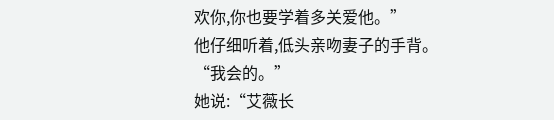欢你,你也要学着多关爱他。”
他仔细听着,低头亲吻妻子的手背。
“我会的。”
她说:“艾薇长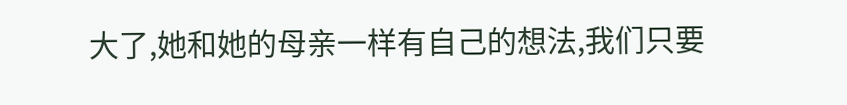大了,她和她的母亲一样有自己的想法,我们只要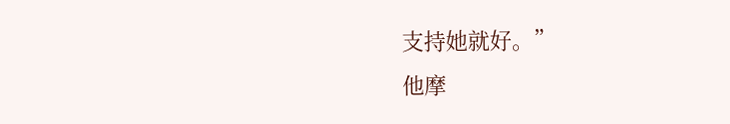支持她就好。”
他摩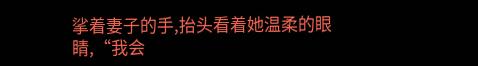挲着妻子的手,抬头看着她温柔的眼睛,“我会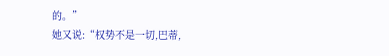的。”
她又说:“权势不是一切,巴蒂,